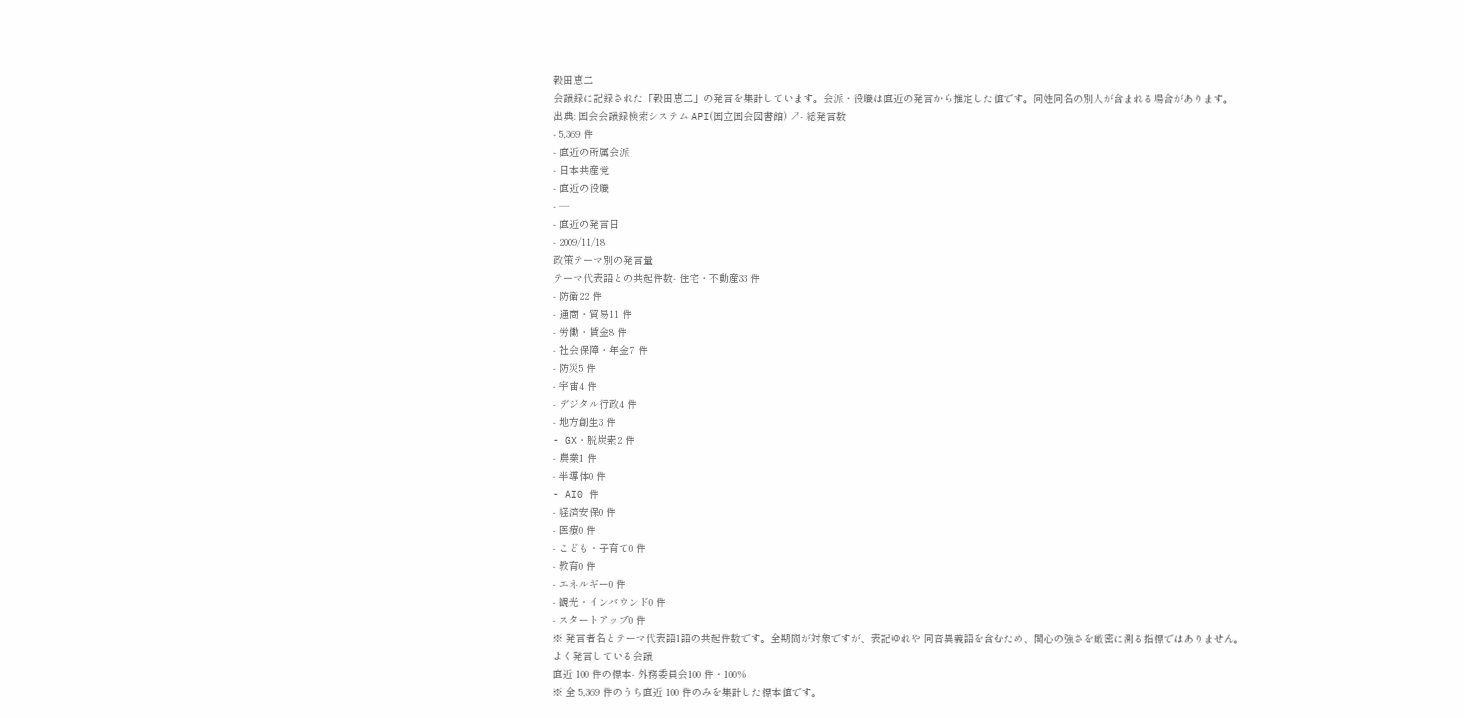穀田恵二
会議録に記録された「穀田恵二」の発言を集計しています。会派・役職は直近の発言から推定した値です。同姓同名の別人が含まれる場合があります。
出典: 国会会議録検索システム API(国立国会図書館) ↗- 総発言数
- 5,369 件
- 直近の所属会派
- 日本共産党
- 直近の役職
- —
- 直近の発言日
- 2009/11/18
政策テーマ別の発言量
テーマ代表語との共起件数- 住宅・不動産33 件
- 防衛22 件
- 通商・貿易11 件
- 労働・賃金8 件
- 社会保障・年金7 件
- 防災5 件
- 宇宙4 件
- デジタル行政4 件
- 地方創生3 件
- GX・脱炭素2 件
- 農業1 件
- 半導体0 件
- AI0 件
- 経済安保0 件
- 医療0 件
- こども・子育て0 件
- 教育0 件
- エネルギー0 件
- 観光・インバウンド0 件
- スタートアップ0 件
※ 発言者名とテーマ代表語1語の共起件数です。全期間が対象ですが、表記ゆれや 同音異義語を含むため、関心の強さを厳密に測る指標ではありません。
よく発言している会議
直近 100 件の標本- 外務委員会100 件・100%
※ 全 5,369 件のうち直近 100 件のみを集計した標本値です。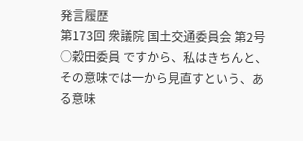発言履歴
第173回 衆議院 国土交通委員会 第2号
○穀田委員 ですから、私はきちんと、その意味では一から見直すという、ある意味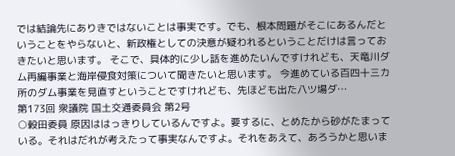では結論先にありきではないことは事実です。でも、根本問題がそこにあるんだということをやらないと、新政権としての決意が疑われるということだけは言っておきたいと思います。 そこで、具体的に少し話を進めたいんですけれども、天竜川ダム再編事業と海岸侵食対策について聞きたいと思います。 今進めている百四十三カ所のダム事業を見直すということですけれども、先ほども出た八ツ場ダ…
第173回 衆議院 国土交通委員会 第2号
○穀田委員 原因ははっきりしているんですよ。要するに、とめたから砂がたまっている。それはだれが考えたって事実なんですよ。それをあえて、あろうかと思いま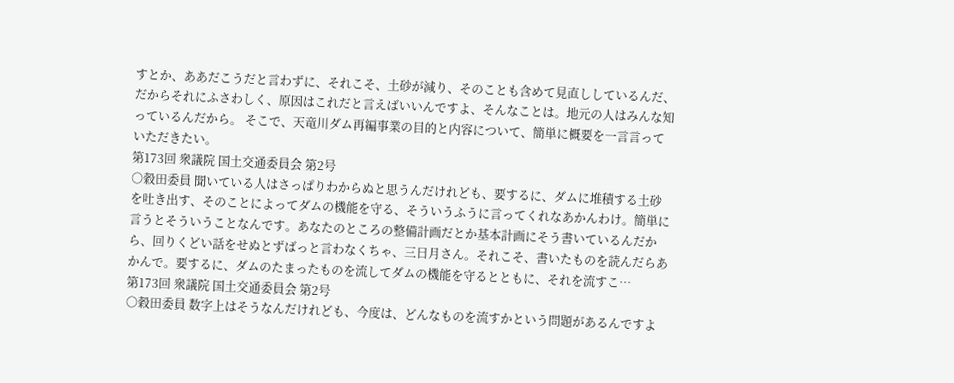すとか、ああだこうだと言わずに、それこそ、土砂が減り、そのことも含めて見直ししているんだ、だからそれにふさわしく、原因はこれだと言えばいいんですよ、そんなことは。地元の人はみんな知っているんだから。 そこで、天竜川ダム再編事業の目的と内容について、簡単に概要を一言言っていただきたい。
第173回 衆議院 国土交通委員会 第2号
○穀田委員 聞いている人はさっぱりわからぬと思うんだけれども、要するに、ダムに堆積する土砂を吐き出す、そのことによってダムの機能を守る、そういうふうに言ってくれなあかんわけ。簡単に言うとそういうことなんです。あなたのところの整備計画だとか基本計画にそう書いているんだから、回りくどい話をせぬとずばっと言わなくちゃ、三日月さん。それこそ、書いたものを読んだらあかんで。要するに、ダムのたまったものを流してダムの機能を守るとともに、それを流すこ…
第173回 衆議院 国土交通委員会 第2号
○穀田委員 数字上はそうなんだけれども、今度は、どんなものを流すかという問題があるんですよ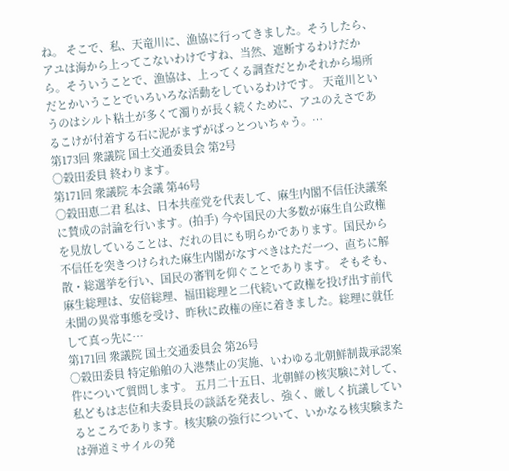ね。 そこで、私、天竜川に、漁協に行ってきました。そうしたら、アユは海から上ってこないわけですね、当然、遮断するわけだから。そういうことで、漁協は、上ってくる調査だとかそれから場所だとかいうことでいろいろな活動をしているわけです。 天竜川というのはシルト粘土が多くて濁りが長く続くために、アユのえさであるこけが付着する石に泥がまずがばっとついちゃう。…
第173回 衆議院 国土交通委員会 第2号
○穀田委員 終わります。
第171回 衆議院 本会議 第46号
○穀田恵二君 私は、日本共産党を代表して、麻生内閣不信任決議案に賛成の討論を行います。(拍手) 今や国民の大多数が麻生自公政権を見放していることは、だれの目にも明らかであります。国民から不信任を突きつけられた麻生内閣がなすべきはただ一つ、直ちに解散・総選挙を行い、国民の審判を仰ぐことであります。 そもそも、麻生総理は、安倍総理、福田総理と二代続いて政権を投げ出す前代未聞の異常事態を受け、昨秋に政権の座に着きました。総理に就任して真っ先に…
第171回 衆議院 国土交通委員会 第26号
○穀田委員 特定船舶の入港禁止の実施、いわゆる北朝鮮制裁承認案件について質問します。 五月二十五日、北朝鮮の核実験に対して、私どもは志位和夫委員長の談話を発表し、強く、厳しく抗議しているところであります。核実験の強行について、いかなる核実験または弾道ミサイルの発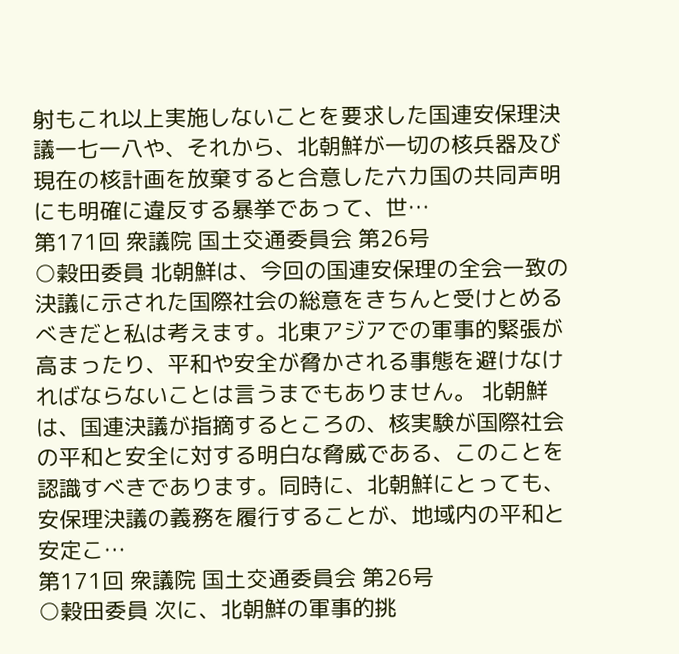射もこれ以上実施しないことを要求した国連安保理決議一七一八や、それから、北朝鮮が一切の核兵器及び現在の核計画を放棄すると合意した六カ国の共同声明にも明確に違反する暴挙であって、世…
第171回 衆議院 国土交通委員会 第26号
○穀田委員 北朝鮮は、今回の国連安保理の全会一致の決議に示された国際社会の総意をきちんと受けとめるべきだと私は考えます。北東アジアでの軍事的緊張が高まったり、平和や安全が脅かされる事態を避けなければならないことは言うまでもありません。 北朝鮮は、国連決議が指摘するところの、核実験が国際社会の平和と安全に対する明白な脅威である、このことを認識すべきであります。同時に、北朝鮮にとっても、安保理決議の義務を履行することが、地域内の平和と安定こ…
第171回 衆議院 国土交通委員会 第26号
○穀田委員 次に、北朝鮮の軍事的挑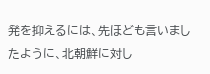発を抑えるには、先ほども言いましたように、北朝鮮に対し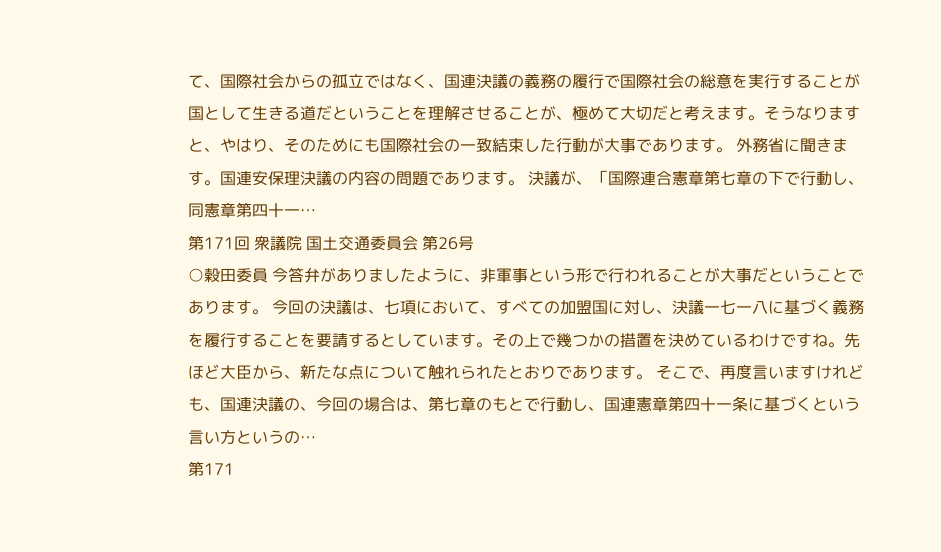て、国際社会からの孤立ではなく、国連決議の義務の履行で国際社会の総意を実行することが国として生きる道だということを理解させることが、極めて大切だと考えます。そうなりますと、やはり、そのためにも国際社会の一致結束した行動が大事であります。 外務省に聞きます。国連安保理決議の内容の問題であります。 決議が、「国際連合憲章第七章の下で行動し、同憲章第四十一…
第171回 衆議院 国土交通委員会 第26号
○穀田委員 今答弁がありましたように、非軍事という形で行われることが大事だということであります。 今回の決議は、七項において、すべての加盟国に対し、決議一七一八に基づく義務を履行することを要請するとしています。その上で幾つかの措置を決めているわけですね。先ほど大臣から、新たな点について触れられたとおりであります。 そこで、再度言いますけれども、国連決議の、今回の場合は、第七章のもとで行動し、国連憲章第四十一条に基づくという言い方というの…
第171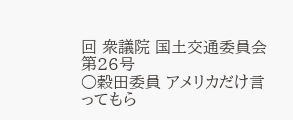回 衆議院 国土交通委員会 第26号
○穀田委員 アメリカだけ言ってもら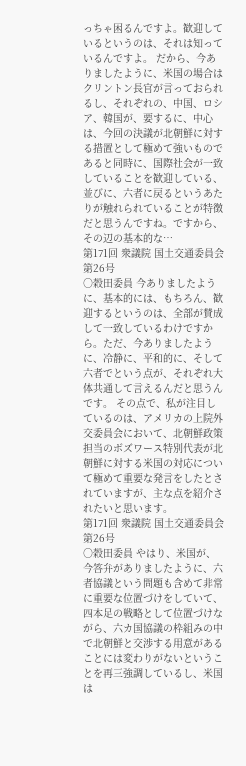っちゃ困るんですよ。歓迎しているというのは、それは知っているんですよ。 だから、今ありましたように、米国の場合はクリントン長官が言っておられるし、それぞれの、中国、ロシア、韓国が、要するに、中心は、今回の決議が北朝鮮に対する措置として極めて強いものであると同時に、国際社会が一致していることを歓迎している、並びに、六者に戻るというあたりが触れられていることが特徴だと思うんですね。ですから、その辺の基本的な…
第171回 衆議院 国土交通委員会 第26号
○穀田委員 今ありましたように、基本的には、もちろん、歓迎するというのは、全部が賛成して一致しているわけですから。ただ、今ありましたように、冷静に、平和的に、そして六者でという点が、それぞれ大体共通して言えるんだと思うんです。 その点で、私が注目しているのは、アメリカの上院外交委員会において、北朝鮮政策担当のボズワース特別代表が北朝鮮に対する米国の対応について極めて重要な発言をしたとされていますが、主な点を紹介されたいと思います。
第171回 衆議院 国土交通委員会 第26号
○穀田委員 やはり、米国が、今答弁がありましたように、六者協議という問題も含めて非常に重要な位置づけをしていて、四本足の戦略として位置づけながら、六カ国協議の枠組みの中で北朝鮮と交渉する用意があることには変わりがないということを再三強調しているし、米国は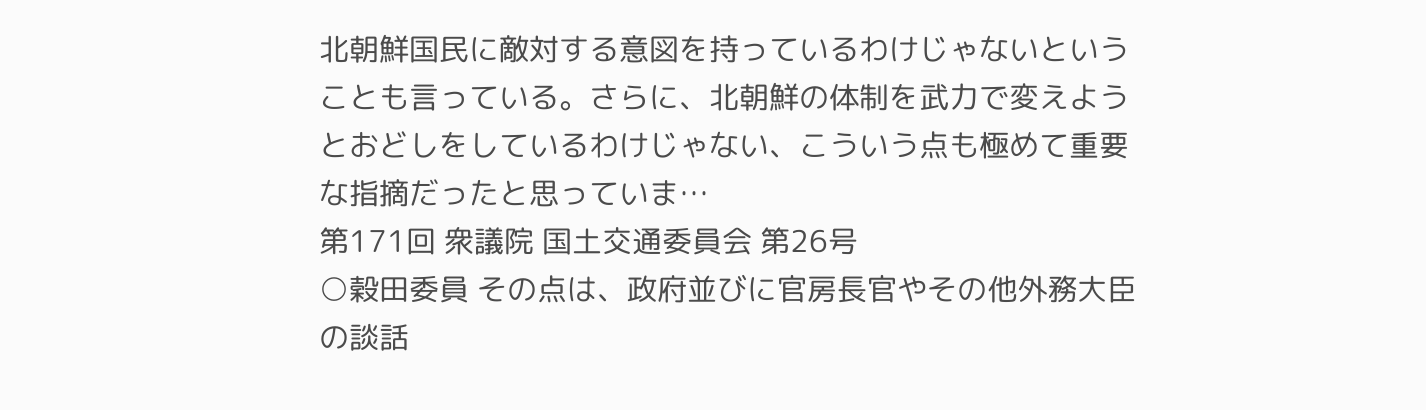北朝鮮国民に敵対する意図を持っているわけじゃないということも言っている。さらに、北朝鮮の体制を武力で変えようとおどしをしているわけじゃない、こういう点も極めて重要な指摘だったと思っていま…
第171回 衆議院 国土交通委員会 第26号
○穀田委員 その点は、政府並びに官房長官やその他外務大臣の談話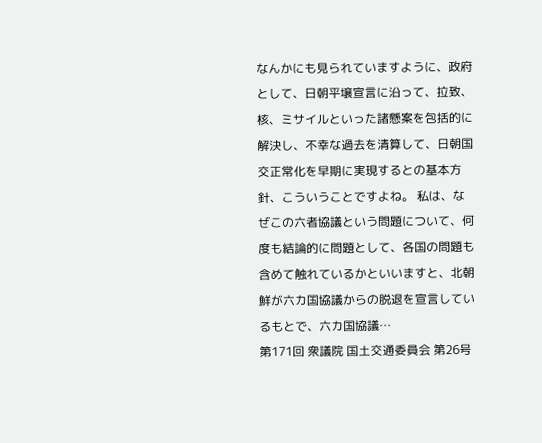なんかにも見られていますように、政府として、日朝平壌宣言に沿って、拉致、核、ミサイルといった諸懸案を包括的に解決し、不幸な過去を清算して、日朝国交正常化を早期に実現するとの基本方針、こういうことですよね。 私は、なぜこの六者協議という問題について、何度も結論的に問題として、各国の問題も含めて触れているかといいますと、北朝鮮が六カ国協議からの脱退を宣言しているもとで、六カ国協議…
第171回 衆議院 国土交通委員会 第26号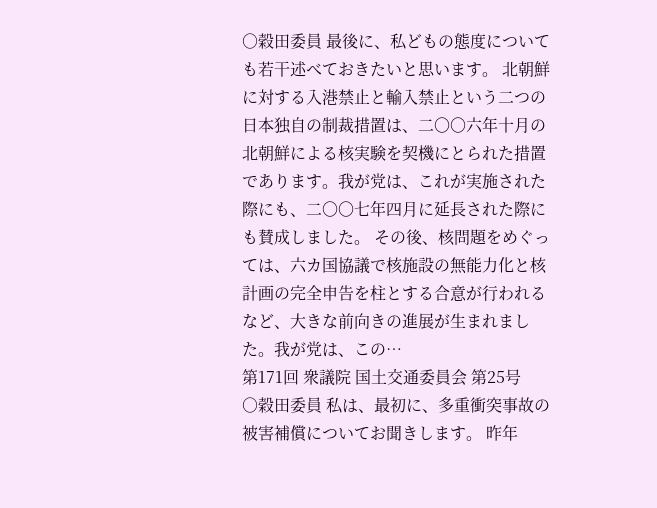○穀田委員 最後に、私どもの態度についても若干述べておきたいと思います。 北朝鮮に対する入港禁止と輸入禁止という二つの日本独自の制裁措置は、二〇〇六年十月の北朝鮮による核実験を契機にとられた措置であります。我が党は、これが実施された際にも、二〇〇七年四月に延長された際にも賛成しました。 その後、核問題をめぐっては、六カ国協議で核施設の無能力化と核計画の完全申告を柱とする合意が行われるなど、大きな前向きの進展が生まれました。我が党は、この…
第171回 衆議院 国土交通委員会 第25号
○穀田委員 私は、最初に、多重衝突事故の被害補償についてお聞きします。 昨年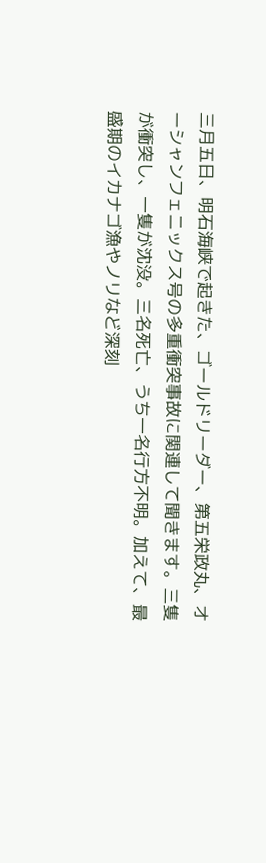三月五日、明石海峡で起きた、ゴールドリーダー、第五栄政丸、オーシャンフェニックス号の多重衝突事故に関連して聞きます。三隻が衝突し、一隻が沈没。三名死亡、うち一名行方不明。加えて、最盛期のイカナゴ漁やノリなど深刻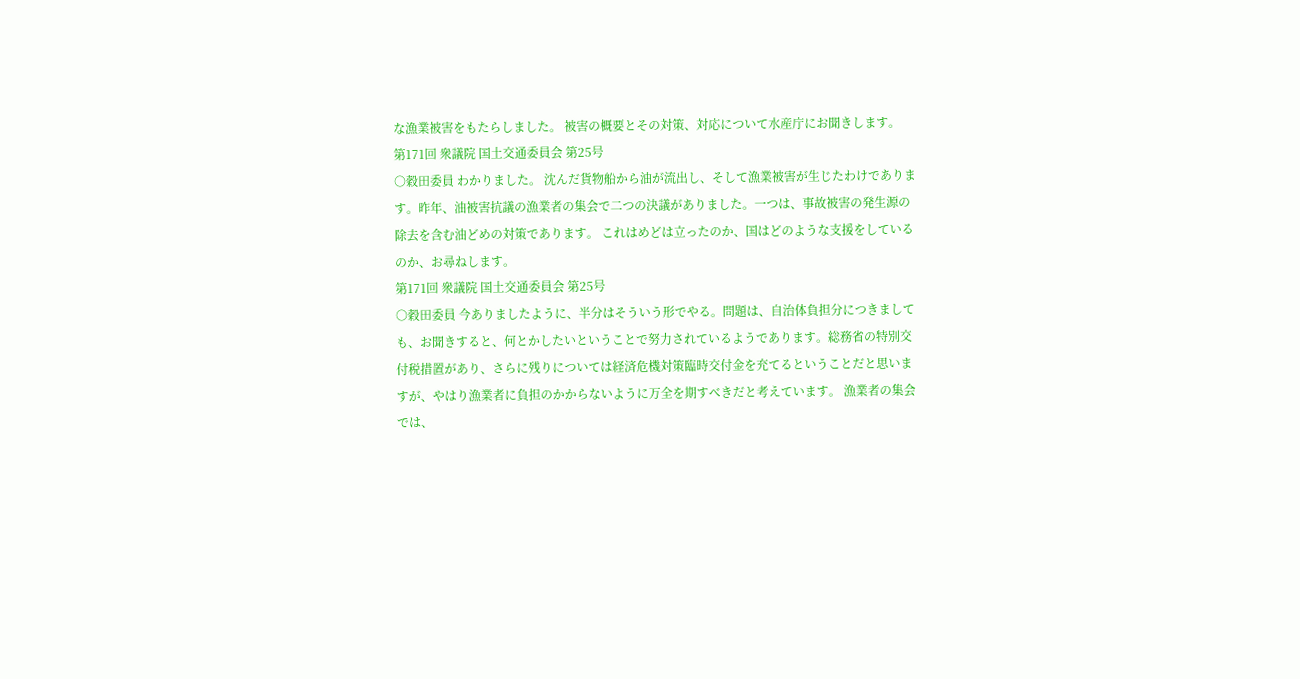な漁業被害をもたらしました。 被害の概要とその対策、対応について水産庁にお聞きします。
第171回 衆議院 国土交通委員会 第25号
○穀田委員 わかりました。 沈んだ貨物船から油が流出し、そして漁業被害が生じたわけであります。昨年、油被害抗議の漁業者の集会で二つの決議がありました。一つは、事故被害の発生源の除去を含む油どめの対策であります。 これはめどは立ったのか、国はどのような支援をしているのか、お尋ねします。
第171回 衆議院 国土交通委員会 第25号
○穀田委員 今ありましたように、半分はそういう形でやる。問題は、自治体負担分につきましても、お聞きすると、何とかしたいということで努力されているようであります。総務省の特別交付税措置があり、さらに残りについては経済危機対策臨時交付金を充てるということだと思いますが、やはり漁業者に負担のかからないように万全を期すべきだと考えています。 漁業者の集会では、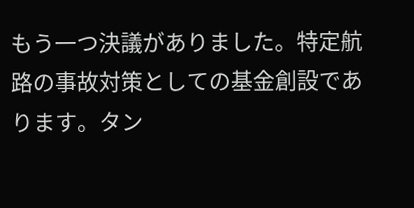もう一つ決議がありました。特定航路の事故対策としての基金創設であります。タン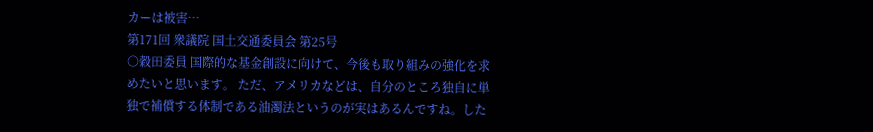カーは被害…
第171回 衆議院 国土交通委員会 第25号
○穀田委員 国際的な基金創設に向けて、今後も取り組みの強化を求めたいと思います。 ただ、アメリカなどは、自分のところ独自に単独で補償する体制である油濁法というのが実はあるんですね。した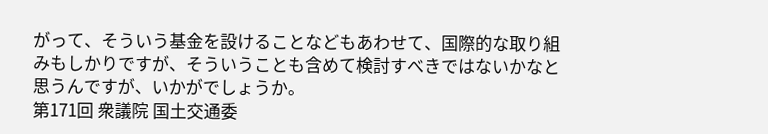がって、そういう基金を設けることなどもあわせて、国際的な取り組みもしかりですが、そういうことも含めて検討すべきではないかなと思うんですが、いかがでしょうか。
第171回 衆議院 国土交通委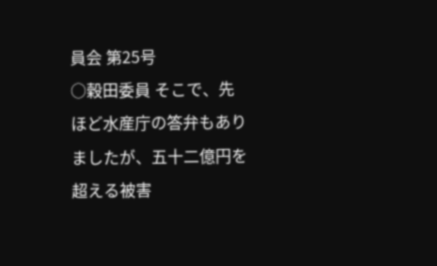員会 第25号
○穀田委員 そこで、先ほど水産庁の答弁もありましたが、五十二億円を超える被害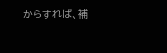からすれば、補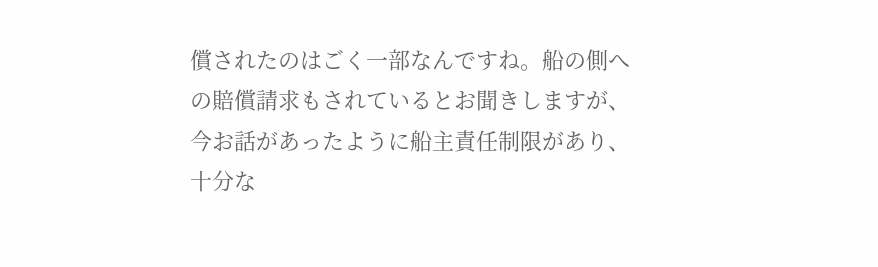償されたのはごく一部なんですね。船の側への賠償請求もされているとお聞きしますが、今お話があったように船主責任制限があり、十分な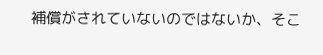補償がされていないのではないか、そこ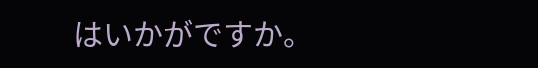はいかがですか。